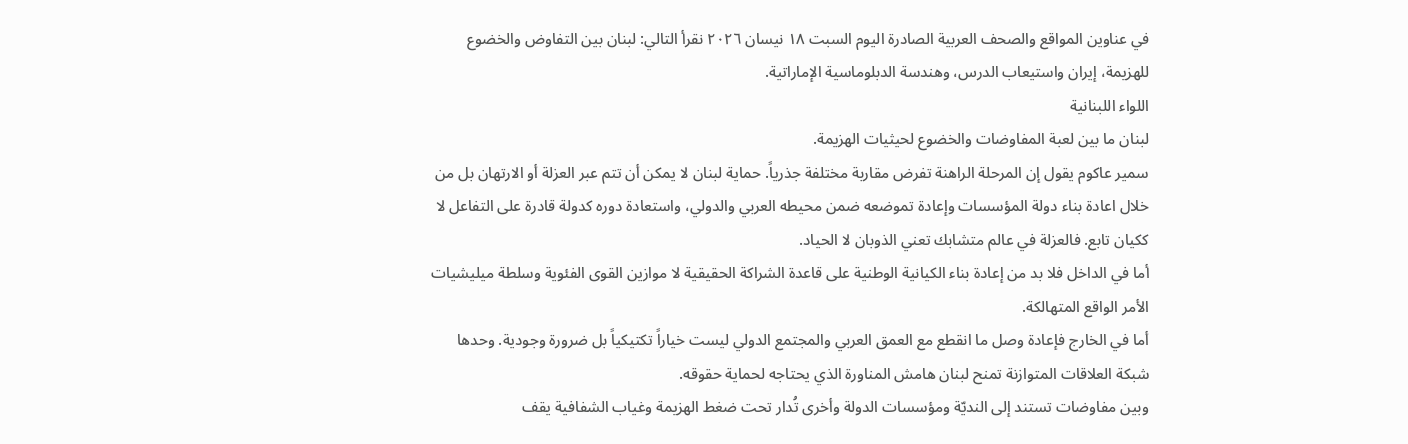في عناوين المواقع والصحف العربية الصادرة اليوم السبت ١٨ نيسان ٢٠٢٦ نقرأ التالي: لبنان بين التفاوض والخضوع للهزيمة، إيران واستيعاب الدرس، وهندسة الدبلوماسية الإماراتية.
اللواء اللبنانية
لبنان ما بين لعبة المفاوضات والخضوع لحيثيات الهزيمة.
سمير عاكوم يقول إن المرحلة الراهنة تفرض مقاربة مختلفة جذرياً. حماية لبنان لا يمكن أن تتم عبر العزلة أو الارتهان بل من خلال اعادة بناء دولة المؤسسات وإعادة تموضعه ضمن محيطه العربي والدولي، واستعادة دوره كدولة قادرة على التفاعل لا ككيان تابع. فالعزلة في عالم متشابك تعني الذوبان لا الحياد.
أما في الداخل فلا بد من إعادة بناء الكيانية الوطنية على قاعدة الشراكة الحقيقية لا موازين القوى الفئوية وسلطة ميليشيات الأمر الواقع المتهالكة.
أما في الخارج فإعادة وصل ما انقطع مع العمق العربي والمجتمع الدولي ليست خياراً تكتيكياً بل ضرورة وجودية. وحدها شبكة العلاقات المتوازنة تمنح لبنان هامش المناورة الذي يحتاجه لحماية حقوقه.
وبين مفاوضات تستند إلى النديّة ومؤسسات الدولة وأخرى تُدار تحت ضغط الهزيمة وغياب الشفافية يقف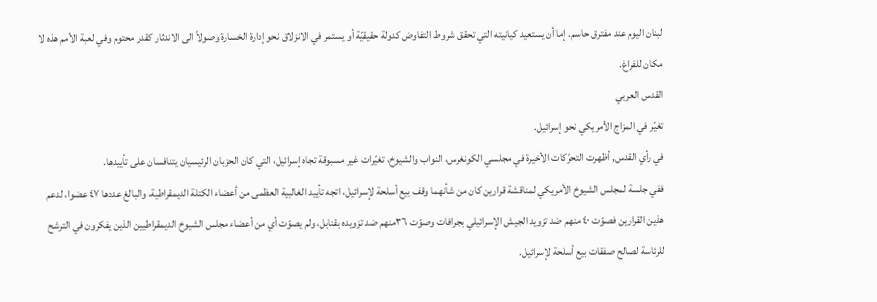لبنان اليوم عند مفترق حاسم. إما أن يستعيد كيانيته التي تحقق شروط التفاوض كدولة حقيقيّة أو يستمر في الانزلاق نحو إدارة الخسارة وصولاً الى الاندثار كقدر محتوم وفي لعبة الأمم هذه لا مكان للفراغ.
القدس العربي
تغيّر في المزاج الأمريكي نحو إسرائيل.
في رأي القدس, أظهرت التحرّكات الأخيرة في مجلسي الكونغرس، النواب والشيوخ، تغيّرات غير مسبوقة تجاه إسرائيل، التي كان الحزبان الرئيسيان يتنافسان على تأييدها.
ففي جلسة لمجلس الشيوخ الأمريكي لمناقشة قرارين كان من شأنهما وقف بيع أسلحة لإسرائيل، اتجه تأييد الغالبية العظمى من أعضاء الكتلة الديمقراطية، والبالغ عددها ٤٧ عضوا، لدعم هذين القرارين فصوّت ٤٠ منهم ضد تزويد الجيش الإسرائيلي بجرافات وصوّت ٣٦منهم ضد تزويده بقنابل، ولم يصوّت أي من أعضاء مجلس الشيوخ الديمقراطيين الذين يفكرون في الترشح للرئاسة لصالح صفقات بيع أسلحة لإسرائيل.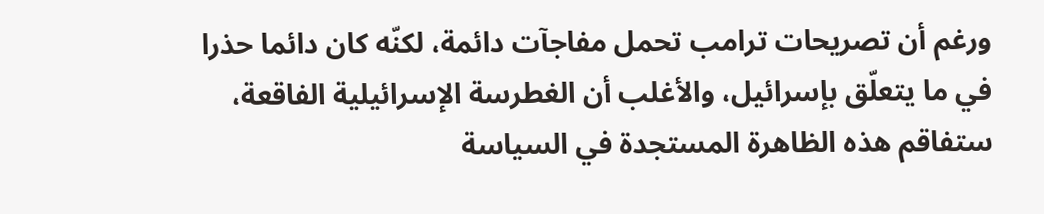ورغم أن تصريحات ترامب تحمل مفاجآت دائمة، لكنّه كان دائما حذرا في ما يتعلّق بإسرائيل، والأغلب أن الغطرسة الإسرائيلية الفاقعة، ستفاقم هذه الظاهرة المستجدة في السياسة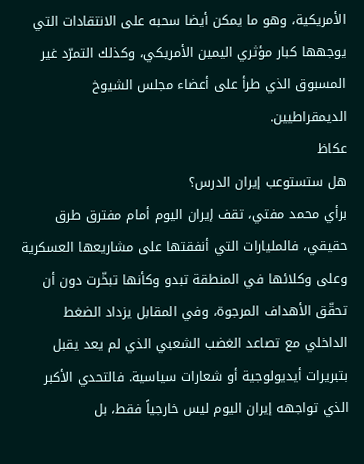الأمريكية، وهو ما يمكن أيضا سحبه على الانتقادات التي يوجهها كبار مؤثري اليمين الأمريكي، وكذلك التمرّد غير المسبوق الذي طرأ على أعضاء مجلس الشيوخ الديمقراطيين.
عكاظ
هل ستستوعب إيران الدرس؟
برأي محمد مفتي، تقف إيران اليوم أمام مفترق طرق حقيقي، فالمليارات التي أنفقتها على مشاريعها العسكرية وعلى وكلائها في المنطقة تبدو وكأنها تبخّرت دون أن تحقّق الأهداف المرجوة، وفي المقابل يزداد الضغط الداخلي مع تصاعد الغضب الشعبي الذي لم يعد يقبل بتبريرات أيديولوجية أو شعارات سياسية. فالتحدي الأكبر الذي تواجهه إيران اليوم ليس خارجياً فقط، بل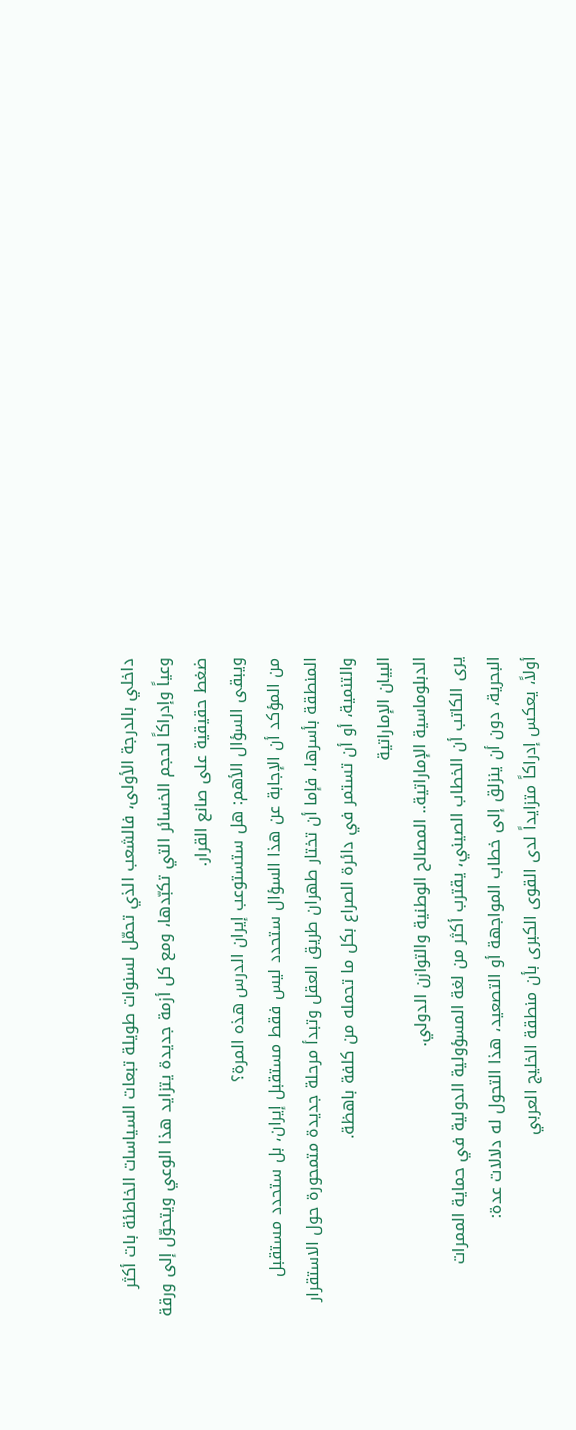داخلي بالدرجة الأولى، فالشعب الذي تحمّل لسنوات طويلة تبعات السياسات الخاطئة بات أكثر وعياً وإدراكاً لحجم الخسائر التي تكبّدها، ومع كل أزمة جديدة يتزايد هذا الوعي ويتحوّل إلى ورقة ضغط حقيقية على صانع القرار.
ويبقى السؤال الأهم: هل ستستوعب إيران الدرس هذه المرة؟
من المؤكد أن الإجابة عن هذا السؤال ستحدد ليس فقط مستقبل إيران، بل ستحدد مستقبل المنطقة بأسرها، فإما أن تختار طهران طريق العقل وتبدأ مرحلة جديدة متمحورة حول الاستقرار والتنمية، أو أن تستمر في دائرة الصراع بكل ما تحمله من كلفة باهظة.
البيان الإماراتية
الدبلوماسية الإماراتية.. المصالح الوطنية والتوازن الدولي.
يرى الكاتب أن الخطاب الصيني، يقترب أكثر من لغة المسؤولية الدولية في حماية الممرات البحرية، دون أن ينزلق إلى خطاب المواجهة أو التصعيد، هذا التحول له دلالات عدة:
أولاً، يعكس إدراكاً متزايداً لدى القوى الكبرى بأن منطقة الخليج العربي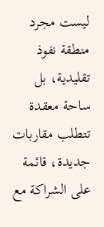ليست مجرد منطقة نفوذ تقليدية، بل ساحة معقدة تتطلب مقاربات جديدة، قائمة على الشراكة مع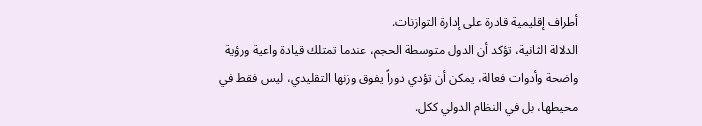أطراف إقليمية قادرة على إدارة التوازنات.
الدلالة الثانية، تؤكد أن الدول متوسطة الحجم، عندما تمتلك قيادة واعية ورؤية واضحة وأدوات فعالة، يمكن أن تؤدي دوراً يفوق وزنها التقليدي، ليس فقط في محيطها، بل في النظام الدولي ككل.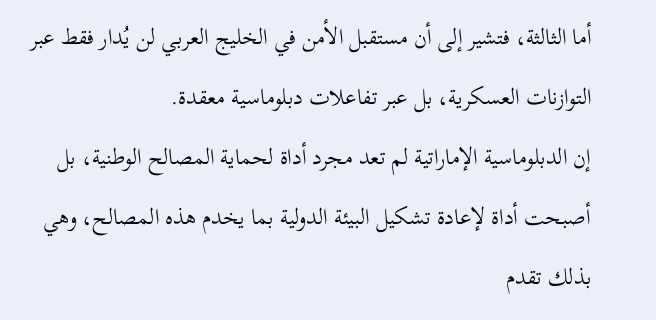أما الثالثة، فتشير إلى أن مستقبل الأمن في الخليج العربي لن يُدار فقط عبر التوازنات العسكرية، بل عبر تفاعلات دبلوماسية معقدة.
إن الدبلوماسية الإماراتية لم تعد مجرد أداة لحماية المصالح الوطنية، بل أصبحت أداة لإعادة تشكيل البيئة الدولية بما يخدم هذه المصالح، وهي بذلك تقدم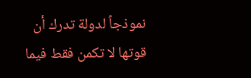نموذجاً لدولة تدرك أن قوتها لا تكمن فقط فيما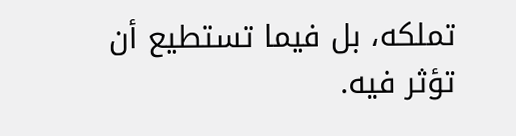تملكه، بل فيما تستطيع أن تؤثر فيه.